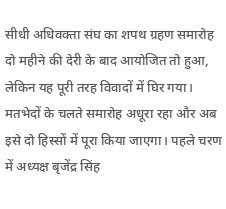सीधी अधिवक्ता संघ का शपथ ग्रहण समारोह दो महीने की देरी के बाद आयोजित तो हुआ, लेकिन यह पूरी तरह विवादों में घिर गया। मतभेदों के चलते समारोह अधूरा रहा और अब इसे दो हिस्सों में पूरा किया जाएगा। पहले चरण में अध्यक्ष बृजेंद्र सिंह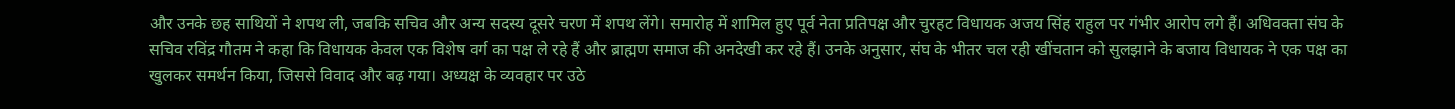और उनके छह साथियों ने शपथ ली, जबकि सचिव और अन्य सदस्य दूसरे चरण में शपथ लेंगे। समारोह में शामिल हुए पूर्व नेता प्रतिपक्ष और चुरहट विधायक अजय सिंह राहुल पर गंभीर आरोप लगे हैं। अधिवक्ता संघ के सचिव रविंद्र गौतम ने कहा कि विधायक केवल एक विशेष वर्ग का पक्ष ले रहे हैं और ब्राह्मण समाज की अनदेखी कर रहे हैं। उनके अनुसार, संघ के भीतर चल रही खींचतान को सुलझाने के बजाय विधायक ने एक पक्ष का खुलकर समर्थन किया, जिससे विवाद और बढ़ गया। अध्यक्ष के व्यवहार पर उठे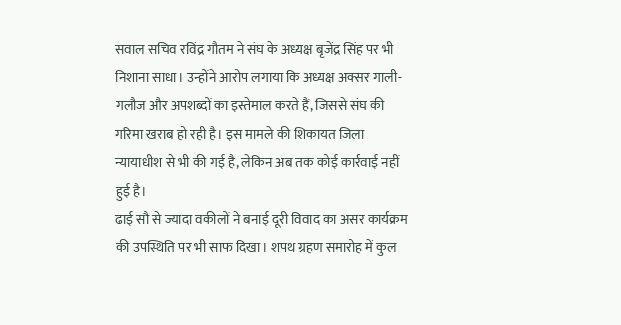सवाल सचिव रविंद्र गौतम ने संघ के अध्यक्ष बृजेंद्र सिंह पर भी निशाना साधा। उन्होंने आरोप लगाया कि अध्यक्ष अक्सर गाली-गलौज और अपशब्दों का इस्तेमाल करते हैं, जिससे संघ की गरिमा खराब हो रही है। इस मामले की शिकायत जिला न्यायाधीश से भी की गई है, लेकिन अब तक कोई कार्रवाई नहीं हुई है।
ढाई सौ से ज्यादा वकीलों ने बनाई दूरी विवाद का असर कार्यक्रम की उपस्थिति पर भी साफ दिखा। शपथ ग्रहण समारोह में कुल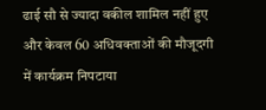ढाई सौ से ज्यादा वकील शामिल नहीं हुए और केवल 60 अधिवक्ताओं की मौजूदगी में कार्यक्रम निपटाया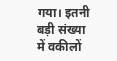गया। इतनी बड़ी संख्या में वकीलों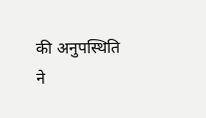की अनुपस्थिति ने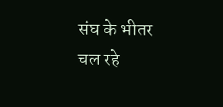संघ के भीतर चल रहे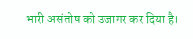भारी असंतोष को उजागर कर दिया है।